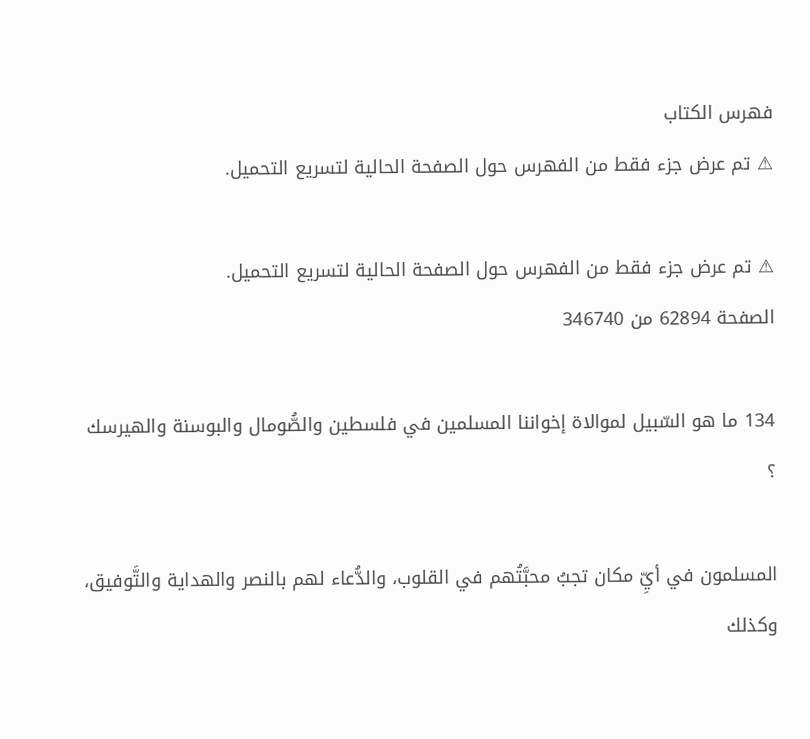فهرس الكتاب
⚠ تم عرض جزء فقط من الفهرس حول الصفحة الحالية لتسريع التحميل.

⚠ تم عرض جزء فقط من الفهرس حول الصفحة الحالية لتسريع التحميل.
الصفحة 62894 من 346740

134 ما هو السّبيل لموالاة إخواننا المسلمين في فلسطين والصُّومال والبوسنة والهيرسك ؟

المسلمون في أيِّ مكان تجبُ محبَّتُهم في القلوب، والدُّعاء لهم بالنصر والهداية والتَّوفيق، وكذلك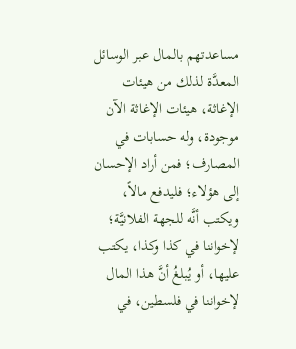مساعدتهم بالمال عبر الوسائل المعدَّة لذلك من هيئات الإغاثة، هيئات الإغاثة الآن موجودة، وله حسابات في المصارف؛ فمن أراد الإحسان إلى هؤلاء؛ فليدفع مالاً، ويكتب أنَّه للجهة الفلانيَّة؛ لإخواننا في كذا وكذا، يكتب عليها، أو يُبلغُ أنَّ هذا المال لإخواننا في فلسطين، في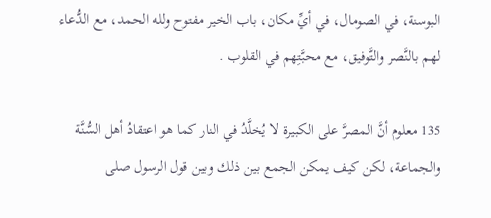البوسنة، في الصومال، في أيِّ مكان، باب الخير مفتوح ولله الحمد، مع الدُّعاء لهم بالنَّصر والتَّوفيق، مع محبَّتِهم في القلوب .

135 معلوم أنَّ المصرَّ على الكبيرة لا يُخلَّدُ في النار كما هو اعتقادُ أهل السُّنَّة والجماعة، لكن كيف يمكن الجمع بين ذلك وبين قول الرسول صلى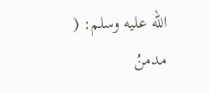الله عليه وسلم: ( مدمنُ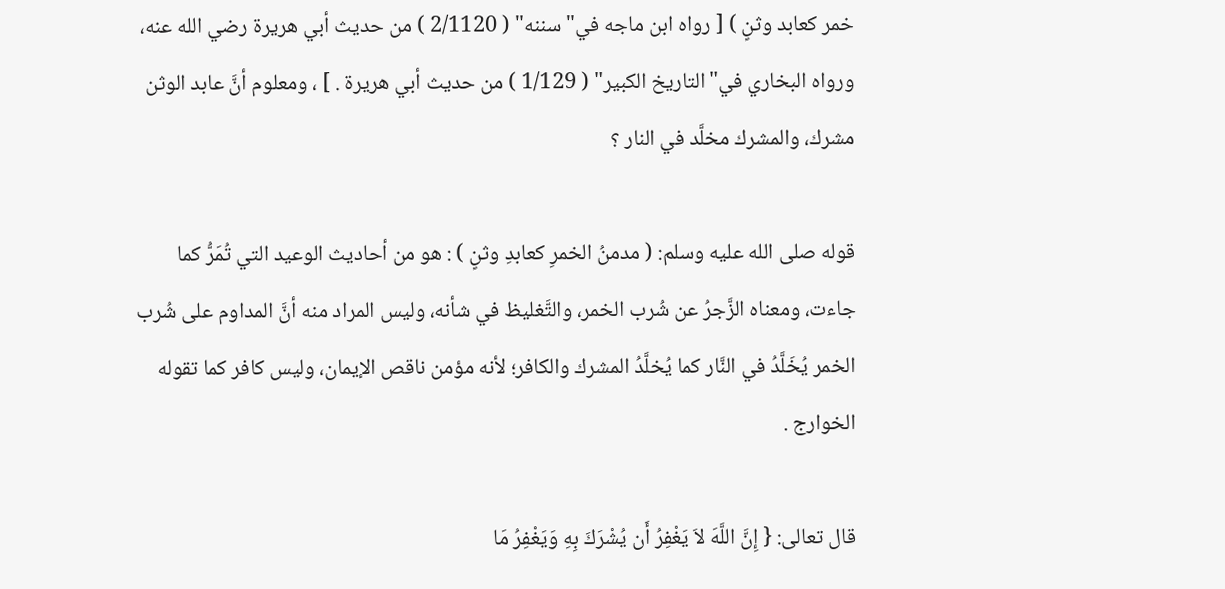خمر كعابد وثنٍ ) [ رواه ابن ماجه في"سننه" ( 2/1120 ) من حديث أبي هريرة رضي الله عنه، ورواه البخاري في"التاريخ الكبير" ( 1/129 ) من حديث أبي هريرة . ] ، ومعلوم أنَّ عابد الوثن مشرك، والمشرك مخلَّد في النار ؟

قوله صلى الله عليه وسلم: ( مدمنُ الخمرِ كعابدِ وثنٍ ) : هو من أحاديث الوعيد التي تُمَرُّ كما جاءت، ومعناه الزَّجرُ عن شُرب الخمر، والتَّغليظ في شأنه، وليس المراد منه أنَّ المداوم على شُرب الخمر يُخَلَّدُ في النَّار كما يُخلَّدُ المشرك والكافر؛ لأنه مؤمن ناقص الإيمان، وليس كافر كما تقوله الخوارج .

قال تعالى: { إِنَّ اللَّهَ لاَ يَغْفِرُ أَن يُشْرَكَ بِهِ وَيَغْفِرُ مَا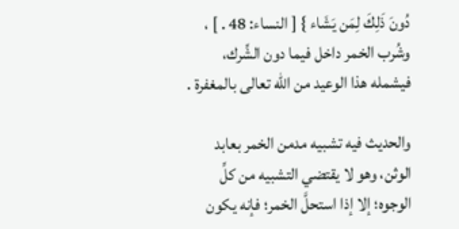دُونَ ذَلِكَ لِمَن يَشَاء } [ النساء: 48 . ] ، وشُرب الخمر داخل فيما دون الشِّرك، فيشمله هذا الوعيد من الله تعالى بالمغفرة .

والحديث فيه تشبيه مدمن الخمر بعابد الوثن، وهو لا يقتضي التشبيه من كلِّ الوجوه؛ إلا إذا استحلَّ الخمر؛ فإنه يكون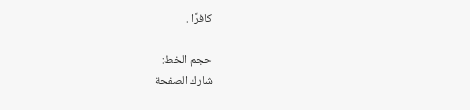كافرًا .

حجم الخط:
شارك الصفحة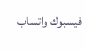فيسبوك واتساب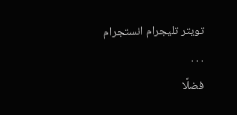تويتر تليجرام انستجرام
. . .
فضلًا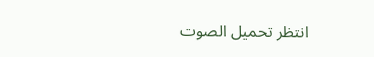انتظر تحميل الصوت